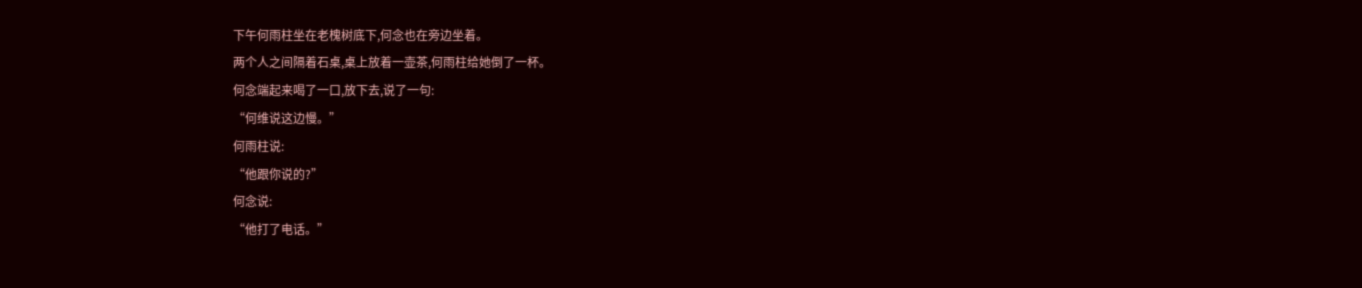下午何雨柱坐在老槐树底下,何念也在旁边坐着。
两个人之间隔着石桌,桌上放着一壶茶,何雨柱给她倒了一杯。
何念端起来喝了一口,放下去,说了一句:
“何维说这边慢。”
何雨柱说:
“他跟你说的?”
何念说:
“他打了电话。”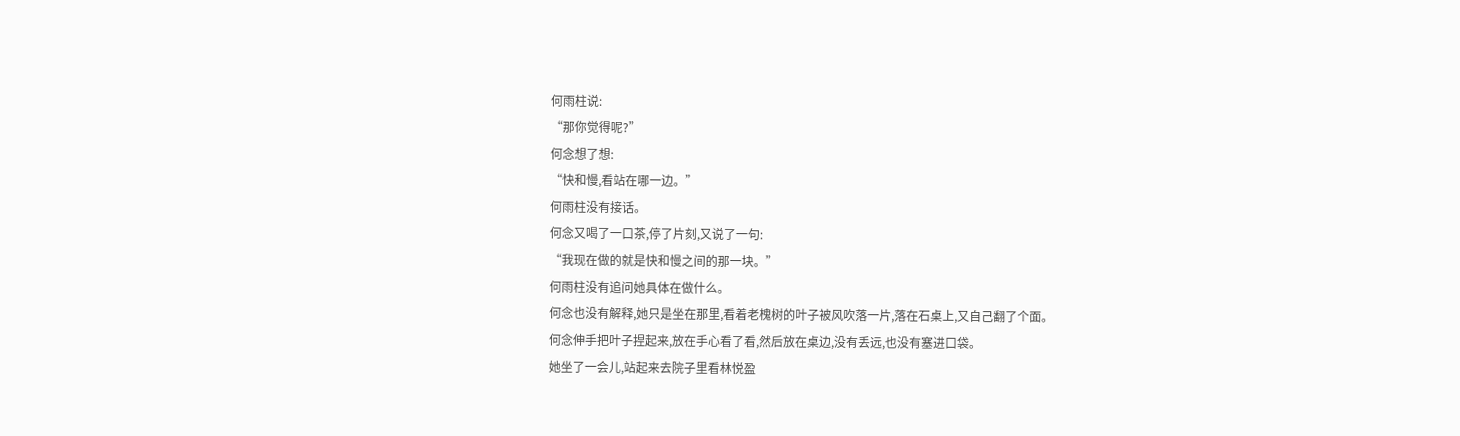何雨柱说:
“那你觉得呢?”
何念想了想:
“快和慢,看站在哪一边。”
何雨柱没有接话。
何念又喝了一口茶,停了片刻,又说了一句:
“我现在做的就是快和慢之间的那一块。”
何雨柱没有追问她具体在做什么。
何念也没有解释,她只是坐在那里,看着老槐树的叶子被风吹落一片,落在石桌上,又自己翻了个面。
何念伸手把叶子捏起来,放在手心看了看,然后放在桌边,没有丢远,也没有塞进口袋。
她坐了一会儿,站起来去院子里看林悦盈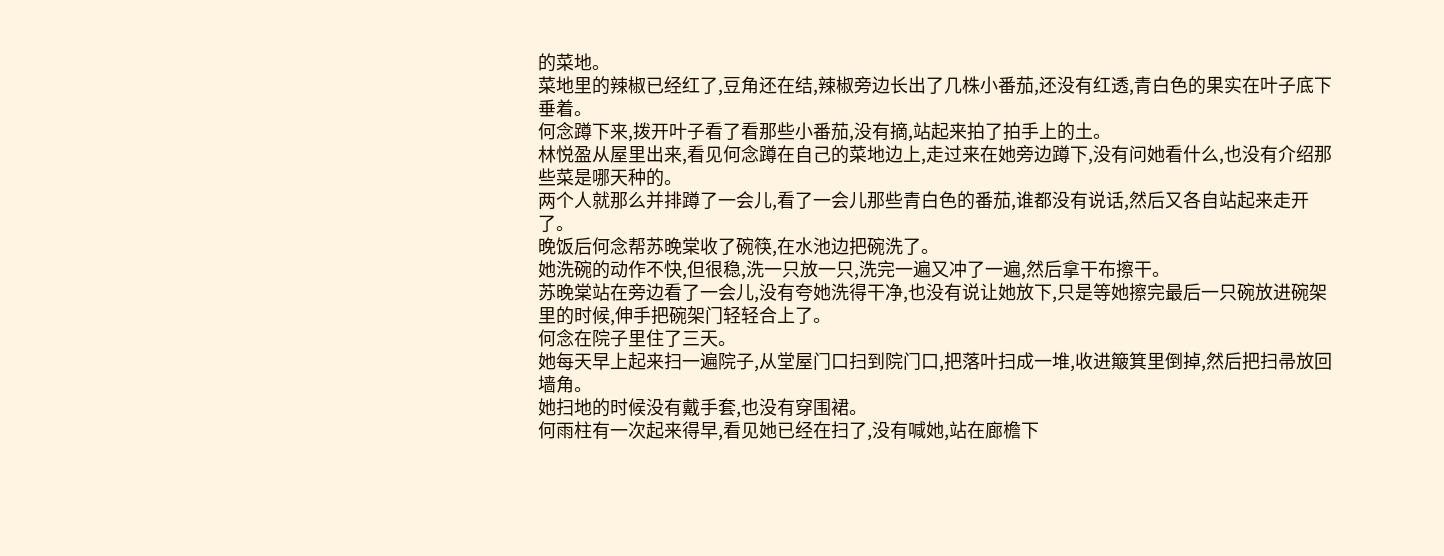的菜地。
菜地里的辣椒已经红了,豆角还在结,辣椒旁边长出了几株小番茄,还没有红透,青白色的果实在叶子底下垂着。
何念蹲下来,拨开叶子看了看那些小番茄,没有摘,站起来拍了拍手上的土。
林悦盈从屋里出来,看见何念蹲在自己的菜地边上,走过来在她旁边蹲下,没有问她看什么,也没有介绍那些菜是哪天种的。
两个人就那么并排蹲了一会儿,看了一会儿那些青白色的番茄,谁都没有说话,然后又各自站起来走开了。
晚饭后何念帮苏晚棠收了碗筷,在水池边把碗洗了。
她洗碗的动作不快,但很稳,洗一只放一只,洗完一遍又冲了一遍,然后拿干布擦干。
苏晚棠站在旁边看了一会儿,没有夸她洗得干净,也没有说让她放下,只是等她擦完最后一只碗放进碗架里的时候,伸手把碗架门轻轻合上了。
何念在院子里住了三天。
她每天早上起来扫一遍院子,从堂屋门口扫到院门口,把落叶扫成一堆,收进簸箕里倒掉,然后把扫帚放回墙角。
她扫地的时候没有戴手套,也没有穿围裙。
何雨柱有一次起来得早,看见她已经在扫了,没有喊她,站在廊檐下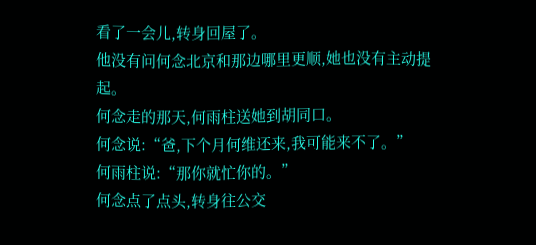看了一会儿,转身回屋了。
他没有问何念北京和那边哪里更顺,她也没有主动提起。
何念走的那天,何雨柱送她到胡同口。
何念说:“爸,下个月何维还来,我可能来不了。”
何雨柱说:“那你就忙你的。”
何念点了点头,转身往公交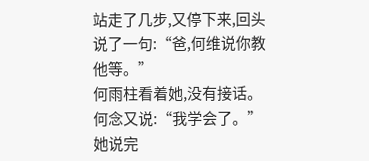站走了几步,又停下来,回头说了一句:“爸,何维说你教他等。”
何雨柱看着她,没有接话。
何念又说:“我学会了。”
她说完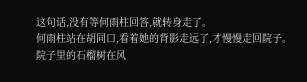这句话,没有等何雨柱回答,就转身走了。
何雨柱站在胡同口,看着她的背影走远了,才慢慢走回院子。
院子里的石榴树在风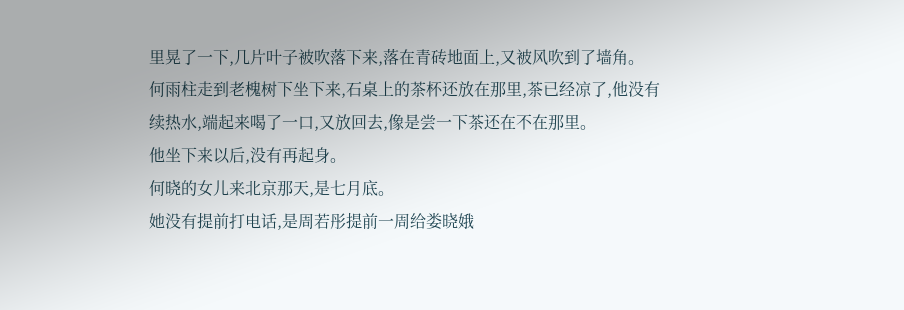里晃了一下,几片叶子被吹落下来,落在青砖地面上,又被风吹到了墙角。
何雨柱走到老槐树下坐下来,石桌上的茶杯还放在那里,茶已经凉了,他没有续热水,端起来喝了一口,又放回去,像是尝一下茶还在不在那里。
他坐下来以后,没有再起身。
何晓的女儿来北京那天,是七月底。
她没有提前打电话,是周若彤提前一周给娄晓娥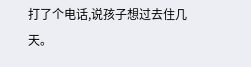打了个电话,说孩子想过去住几天。